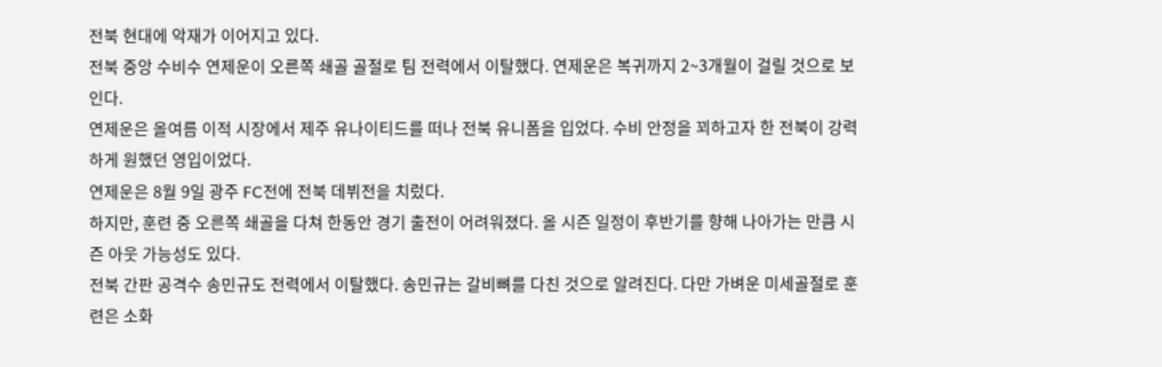전북 현대에 악재가 이어지고 있다.
전북 중앙 수비수 연제운이 오른쪽 쇄골 골절로 팀 전력에서 이탈했다. 연제운은 복귀까지 2~3개월이 걸릴 것으로 보인다.
연제운은 올여름 이적 시장에서 제주 유나이티드를 떠나 전북 유니폼을 입었다. 수비 안정을 꾀하고자 한 전북이 강력하게 원했던 영입이었다.
연제운은 8월 9일 광주 FC전에 전북 데뷔전을 치렀다.
하지만, 훈련 중 오른쪽 쇄골을 다쳐 한동안 경기 출전이 어려워졌다. 올 시즌 일정이 후반기를 향해 나아가는 만큼 시즌 아웃 가능성도 있다.
전북 간판 공격수 송민규도 전력에서 이탈했다. 송민규는 갈비뼈를 다친 것으로 알려진다. 다만 가벼운 미세골절로 훈련은 소화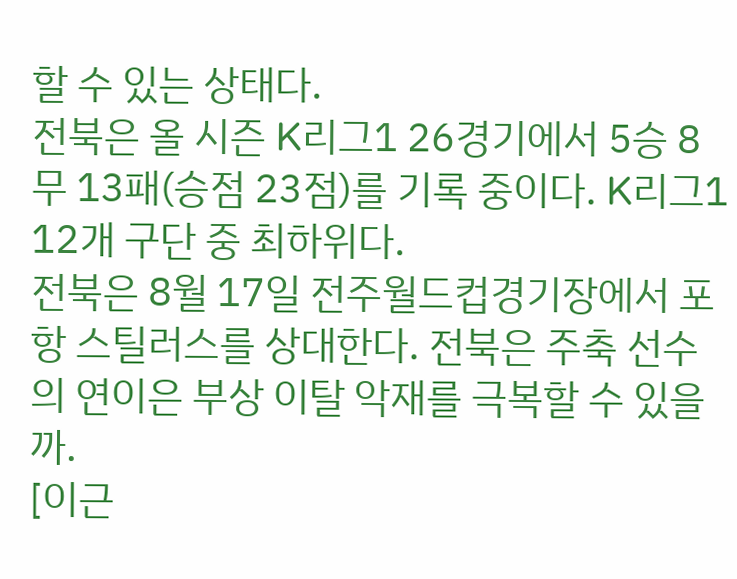할 수 있는 상태다.
전북은 올 시즌 K리그1 26경기에서 5승 8무 13패(승점 23점)를 기록 중이다. K리그1 12개 구단 중 최하위다.
전북은 8월 17일 전주월드컵경기장에서 포항 스틸러스를 상대한다. 전북은 주축 선수의 연이은 부상 이탈 악재를 극복할 수 있을까.
[이근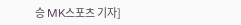승 MK스포츠 기자]